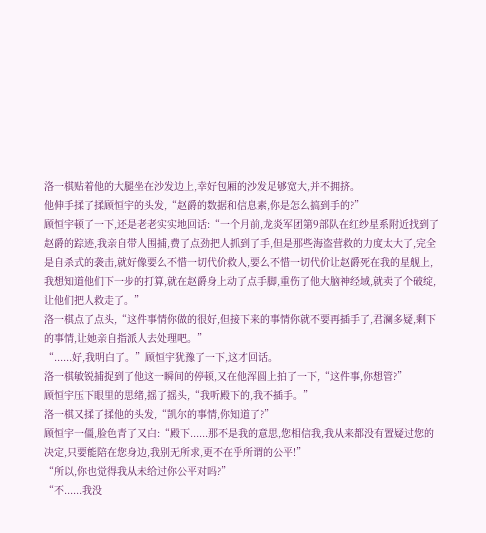洛一棋贴着他的大腿坐在沙发边上,幸好包厢的沙发足够宽大,并不拥挤。
他伸手揉了揉顾恒宇的头发,“赵爵的数据和信息素,你是怎么搞到手的?”
顾恒宇顿了一下,还是老老实实地回话:“一个月前,龙炎军团第9部队在红纱星系附近找到了赵爵的踪迹,我亲自带人围捕,费了点劲把人抓到了手,但是那些海盗营救的力度太大了,完全是自杀式的袭击,就好像要么不惜一切代价救人,要么不惜一切代价让赵爵死在我的星舰上,我想知道他们下一步的打算,就在赵爵身上动了点手脚,重伤了他大脑神经域,就卖了个破绽,让他们把人救走了。”
洛一棋点了点头,“这件事情你做的很好,但接下来的事情你就不要再插手了,君澜多疑,剩下的事情,让她亲自指派人去处理吧。”
“......好,我明白了。”顾恒宇犹豫了一下,这才回话。
洛一棋敏锐捕捉到了他这一瞬间的停顿,又在他浑圆上拍了一下,“这件事,你想管?”
顾恒宇压下眼里的思绪,摇了摇头,“我听殿下的,我不插手。”
洛一棋又揉了揉他的头发,“凯尔的事情,你知道了?”
顾恒宇一僵,脸色青了又白:“殿下......那不是我的意思,您相信我,我从来都没有置疑过您的决定,只要能陪在您身边,我别无所求,更不在乎所谓的公平!”
“所以,你也觉得我从未给过你公平对吗?”
“不......我没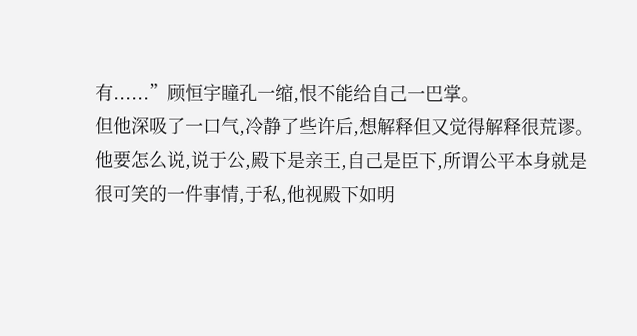有......”顾恒宇瞳孔一缩,恨不能给自己一巴掌。
但他深吸了一口气,冷静了些许后,想解释但又觉得解释很荒谬。
他要怎么说,说于公,殿下是亲王,自己是臣下,所谓公平本身就是很可笑的一件事情,于私,他视殿下如明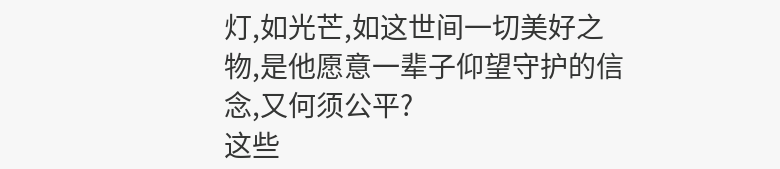灯,如光芒,如这世间一切美好之物,是他愿意一辈子仰望守护的信念,又何须公平?
这些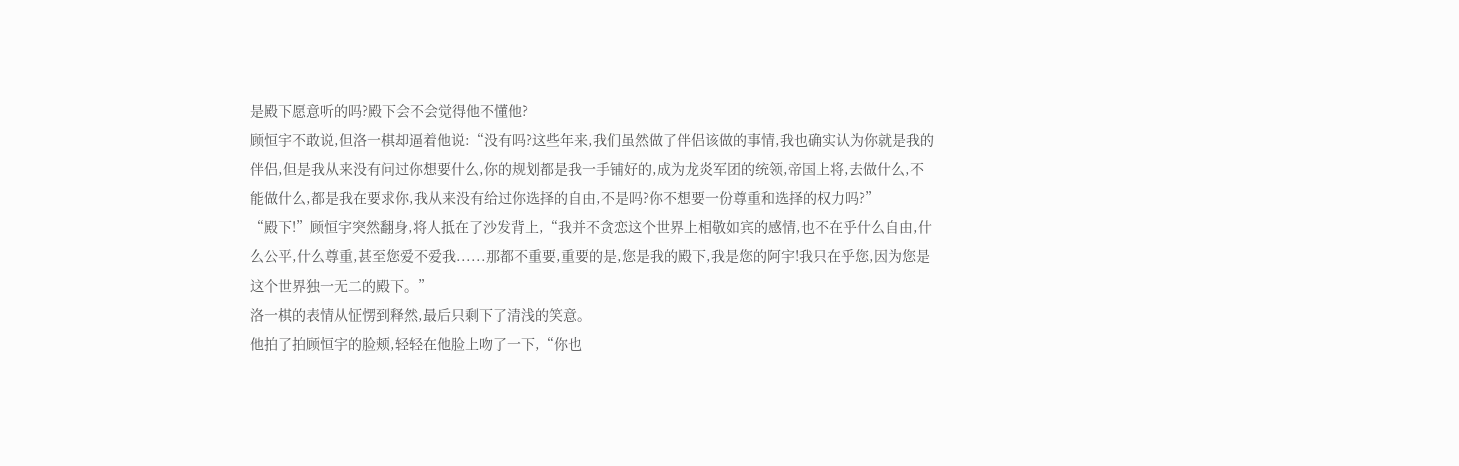是殿下愿意听的吗?殿下会不会觉得他不懂他?
顾恒宇不敢说,但洛一棋却逼着他说:“没有吗?这些年来,我们虽然做了伴侣该做的事情,我也确实认为你就是我的伴侣,但是我从来没有问过你想要什么,你的规划都是我一手铺好的,成为龙炎军团的统领,帝国上将,去做什么,不能做什么,都是我在要求你,我从来没有给过你选择的自由,不是吗?你不想要一份尊重和选择的权力吗?”
“殿下!”顾恒宇突然翻身,将人抵在了沙发背上,“我并不贪恋这个世界上相敬如宾的感情,也不在乎什么自由,什么公平,什么尊重,甚至您爱不爱我......那都不重要,重要的是,您是我的殿下,我是您的阿宇!我只在乎您,因为您是这个世界独一无二的殿下。”
洛一棋的表情从怔愣到释然,最后只剩下了清浅的笑意。
他拍了拍顾恒宇的脸颊,轻轻在他脸上吻了一下,“你也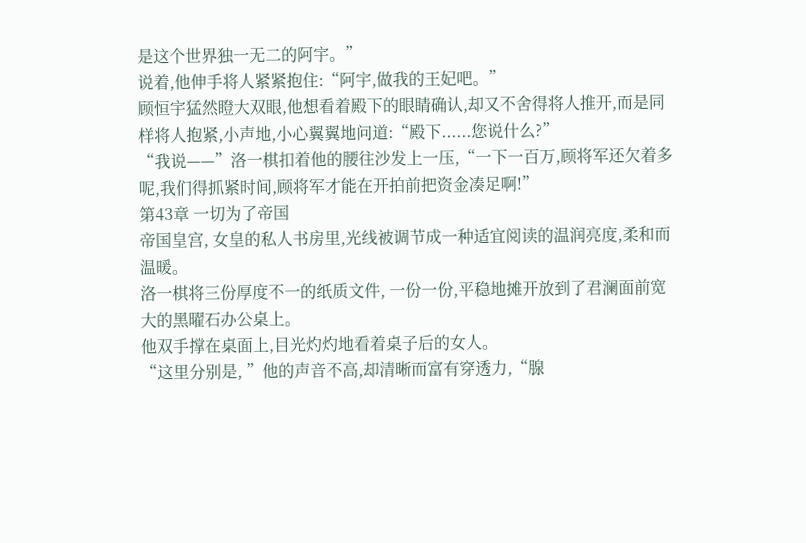是这个世界独一无二的阿宇。”
说着,他伸手将人紧紧抱住:“阿宇,做我的王妃吧。”
顾恒宇猛然瞪大双眼,他想看着殿下的眼睛确认,却又不舍得将人推开,而是同样将人抱紧,小声地,小心翼翼地问道:“殿下......您说什么?”
“我说——”洛一棋扣着他的腰往沙发上一压,“一下一百万,顾将军还欠着多呢,我们得抓紧时间,顾将军才能在开拍前把资金凑足啊!”
第43章 一切为了帝国
帝国皇宫, 女皇的私人书房里,光线被调节成一种适宜阅读的温润亮度,柔和而温暖。
洛一棋将三份厚度不一的纸质文件, 一份一份,平稳地摊开放到了君澜面前宽大的黑曜石办公桌上。
他双手撑在桌面上,目光灼灼地看着桌子后的女人。
“这里分别是, ”他的声音不高,却清晰而富有穿透力,“腺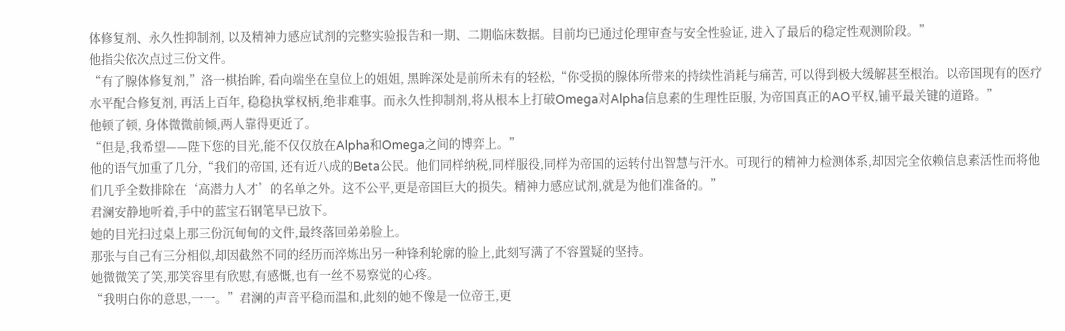体修复剂、永久性抑制剂, 以及精神力感应试剂的完整实验报告和一期、二期临床数据。目前均已通过伦理审查与安全性验证, 进入了最后的稳定性观测阶段。”
他指尖依次点过三份文件。
“有了腺体修复剂,”洛一棋抬眸, 看向端坐在皇位上的姐姐, 黑眸深处是前所未有的轻松,“你受损的腺体所带来的持续性消耗与痛苦, 可以得到极大缓解甚至根治。以帝国现有的医疗水平配合修复剂, 再活上百年, 稳稳执掌权柄,绝非难事。而永久性抑制剂,将从根本上打破Omega对Alpha信息素的生理性臣服, 为帝国真正的AO平权,铺平最关键的道路。”
他顿了顿, 身体微微前倾,两人靠得更近了。
“但是,我希望——陛下您的目光,能不仅仅放在Alpha和Omega之间的博弈上。”
他的语气加重了几分,“我们的帝国, 还有近八成的Beta公民。他们同样纳税,同样服役,同样为帝国的运转付出智慧与汗水。可现行的精神力检测体系,却因完全依赖信息素活性而将他们几乎全数排除在‘高潜力人才’的名单之外。这不公平,更是帝国巨大的损失。精神力感应试剂,就是为他们准备的。”
君澜安静地听着,手中的蓝宝石钢笔早已放下。
她的目光扫过桌上那三份沉甸甸的文件,最终落回弟弟脸上。
那张与自己有三分相似,却因截然不同的经历而淬炼出另一种锋利轮廓的脸上,此刻写满了不容置疑的坚持。
她微微笑了笑,那笑容里有欣慰,有感慨,也有一丝不易察觉的心疼。
“我明白你的意思,一一。”君澜的声音平稳而温和,此刻的她不像是一位帝王,更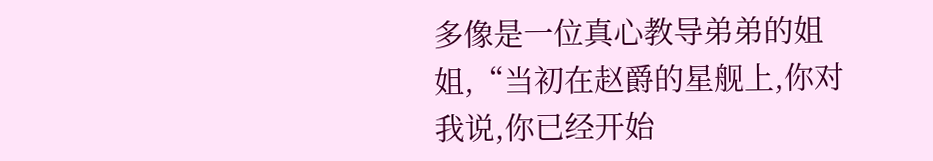多像是一位真心教导弟弟的姐姐,“当初在赵爵的星舰上,你对我说,你已经开始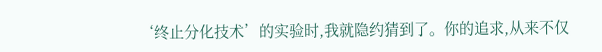‘终止分化技术’的实验时,我就隐约猜到了。你的追求,从来不仅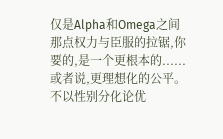仅是Alpha和Omega之间那点权力与臣服的拉锯,你要的,是一个更根本的......或者说,更理想化的公平。不以性别分化论优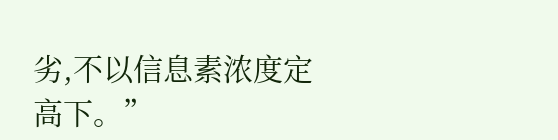劣,不以信息素浓度定高下。”